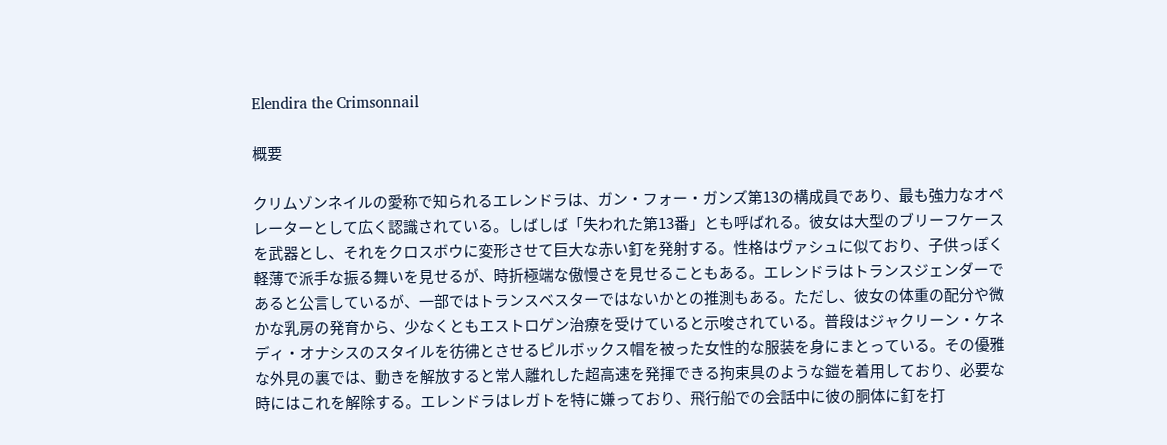Elendira the Crimsonnail

概要

クリムゾンネイルの愛称で知られるエレンドラは、ガン・フォー・ガンズ第13の構成員であり、最も強力なオペレーターとして広く認識されている。しばしば「失われた第13番」とも呼ばれる。彼女は大型のブリーフケースを武器とし、それをクロスボウに変形させて巨大な赤い釘を発射する。性格はヴァシュに似ており、子供っぽく軽薄で派手な振る舞いを見せるが、時折極端な傲慢さを見せることもある。エレンドラはトランスジェンダーであると公言しているが、一部ではトランスベスターではないかとの推測もある。ただし、彼女の体重の配分や微かな乳房の発育から、少なくともエストロゲン治療を受けていると示唆されている。普段はジャクリーン・ケネディ・オナシスのスタイルを彷彿とさせるピルボックス帽を被った女性的な服装を身にまとっている。その優雅な外見の裏では、動きを解放すると常人離れした超高速を発揮できる拘束具のような鎧を着用しており、必要な時にはこれを解除する。エレンドラはレガトを特に嫌っており、飛行船での会話中に彼の胴体に釘を打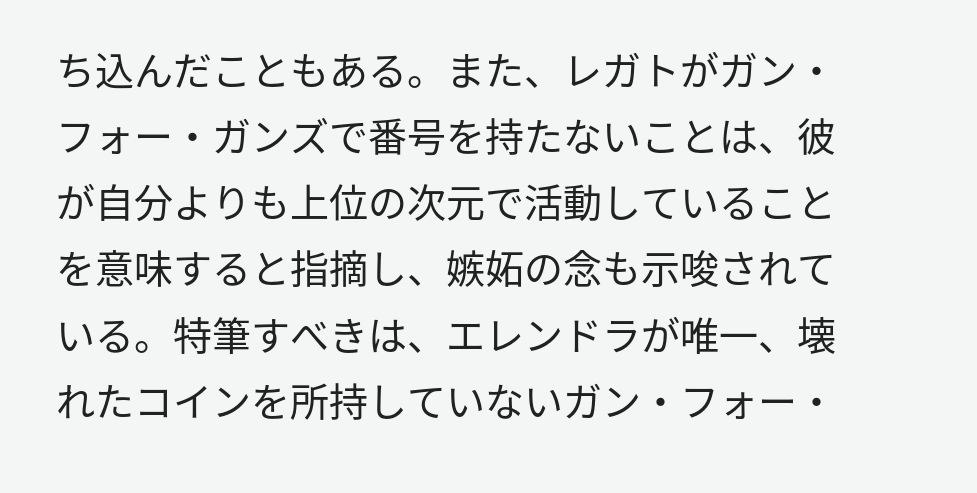ち込んだこともある。また、レガトがガン・フォー・ガンズで番号を持たないことは、彼が自分よりも上位の次元で活動していることを意味すると指摘し、嫉妬の念も示唆されている。特筆すべきは、エレンドラが唯一、壊れたコインを所持していないガン・フォー・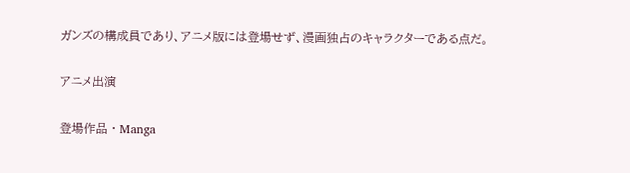ガンズの構成員であり、アニメ版には登場せず、漫画独占のキャラクターである点だ。

アニメ出演

登場作品 · Manga